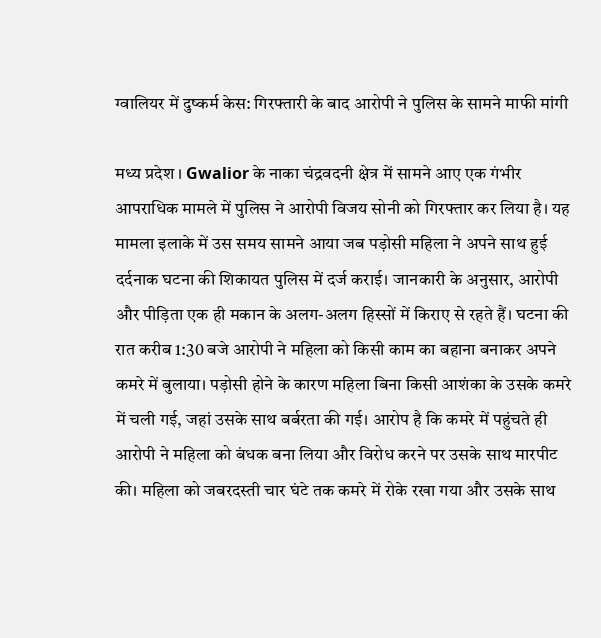ग्वालियर में दुष्कर्म केस: गिरफ्तारी के बाद आरोपी ने पुलिस के सामने माफी मांगी

मध्य प्रदेश । Gwalior के नाका चंद्रवदनी क्षेत्र में सामने आए एक गंभीर आपराधिक मामले में पुलिस ने आरोपी विजय सोनी को गिरफ्तार कर लिया है। यह मामला इलाके में उस समय सामने आया जब पड़ोसी महिला ने अपने साथ हुई दर्दनाक घटना की शिकायत पुलिस में दर्ज कराई। जानकारी के अनुसार, आरोपी और पीड़िता एक ही मकान के अलग-अलग हिस्सों में किराए से रहते हैं। घटना की रात करीब 1:30 बजे आरोपी ने महिला को किसी काम का बहाना बनाकर अपने कमरे में बुलाया। पड़ोसी होने के कारण महिला बिना किसी आशंका के उसके कमरे में चली गई, जहां उसके साथ बर्बरता की गई। आरोप है कि कमरे में पहुंचते ही आरोपी ने महिला को बंधक बना लिया और विरोध करने पर उसके साथ मारपीट की। महिला को जबरदस्ती चार घंटे तक कमरे में रोके रखा गया और उसके साथ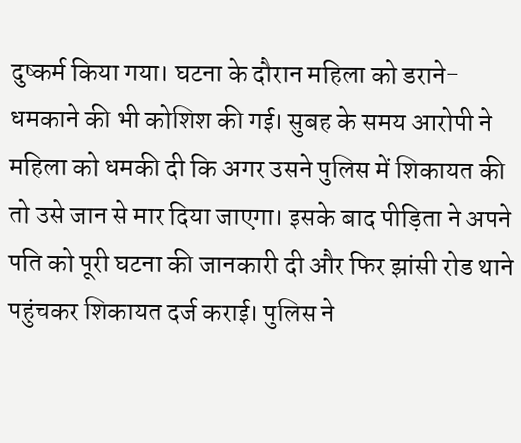दुष्कर्म किया गया। घटना के दौरान महिला को डराने-धमकाने की भी कोशिश की गई। सुबह के समय आरोपी ने महिला को धमकी दी कि अगर उसने पुलिस में शिकायत की तो उसे जान से मार दिया जाएगा। इसके बाद पीड़िता ने अपने पति को पूरी घटना की जानकारी दी और फिर झांसी रोड थाने पहुंचकर शिकायत दर्ज कराई। पुलिस ने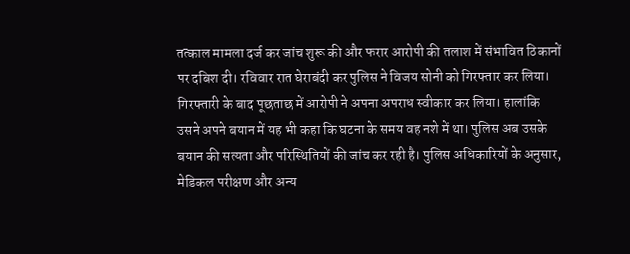तत्काल मामला दर्ज कर जांच शुरू की और फरार आरोपी की तलाश में संभावित ठिकानों पर दबिश दी। रविवार रात घेराबंदी कर पुलिस ने विजय सोनी को गिरफ्तार कर लिया। गिरफ्तारी के बाद पूछताछ में आरोपी ने अपना अपराध स्वीकार कर लिया। हालांकि उसने अपने बयान में यह भी कहा कि घटना के समय वह नशे में था। पुलिस अब उसके बयान की सत्यता और परिस्थितियों की जांच कर रही है। पुलिस अधिकारियों के अनुसार, मेडिकल परीक्षण और अन्य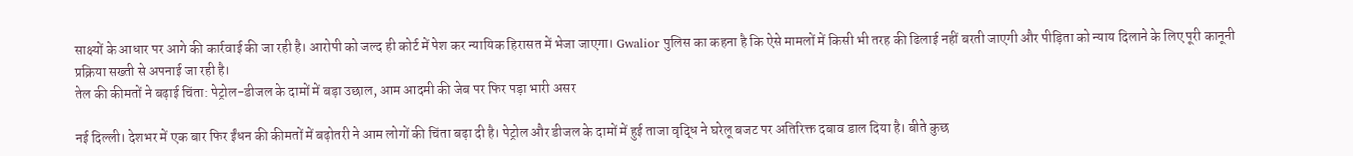साक्ष्यों के आधार पर आगे की कार्रवाई की जा रही है। आरोपी को जल्द ही कोर्ट में पेश कर न्यायिक हिरासत में भेजा जाएगा। Gwalior पुलिस का कहना है कि ऐसे मामलों में किसी भी तरह की ढिलाई नहीं बरती जाएगी और पीड़िता को न्याय दिलाने के लिए पूरी कानूनी प्रक्रिया सख्ती से अपनाई जा रही है।
तेल की कीमतों ने बढ़ाई चिंता: पेट्रोल-डीजल के दामों में बड़ा उछाल, आम आदमी की जेब पर फिर पड़ा भारी असर

नई दिल्ली। देशभर में एक बार फिर ईंधन की कीमतों में बढ़ोतरी ने आम लोगों की चिंता बढ़ा दी है। पेट्रोल और डीजल के दामों में हुई ताजा वृद्धि ने घरेलू बजट पर अतिरिक्त दबाव डाल दिया है। बीते कुछ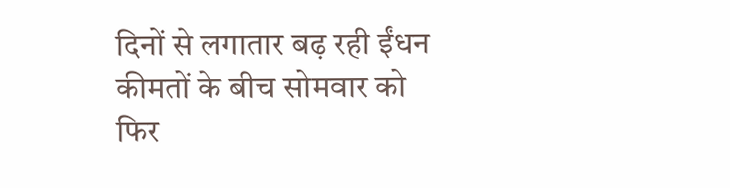दिनों से लगातार बढ़ रही ईंधन कीमतों के बीच सोमवार को फिर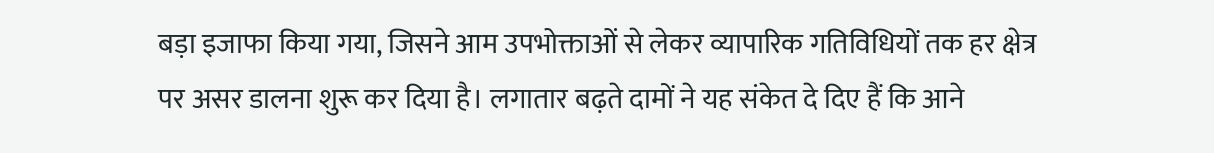बड़ा इजाफा किया गया, जिसने आम उपभोक्ताओं से लेकर व्यापारिक गतिविधियों तक हर क्षेत्र पर असर डालना शुरू कर दिया है। लगातार बढ़ते दामों ने यह संकेत दे दिए हैं कि आने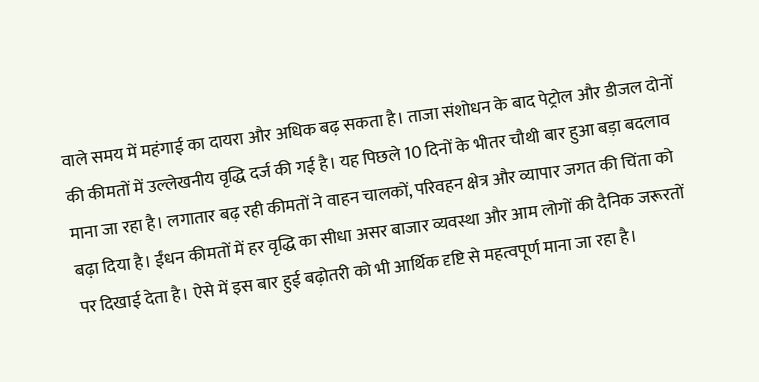वाले समय में महंगाई का दायरा और अधिक बढ़ सकता है। ताजा संशोधन के बाद पेट्रोल और डीजल दोनों की कीमतों में उल्लेखनीय वृद्धि दर्ज की गई है। यह पिछले 10 दिनों के भीतर चौथी बार हुआ बड़ा बदलाव माना जा रहा है। लगातार बढ़ रही कीमतों ने वाहन चालकों, परिवहन क्षेत्र और व्यापार जगत की चिंता को बढ़ा दिया है। ईंधन कीमतों में हर वृद्धि का सीधा असर बाजार व्यवस्था और आम लोगों की दैनिक जरूरतों पर दिखाई देता है। ऐसे में इस बार हुई बढ़ोतरी को भी आर्थिक दृष्टि से महत्वपूर्ण माना जा रहा है।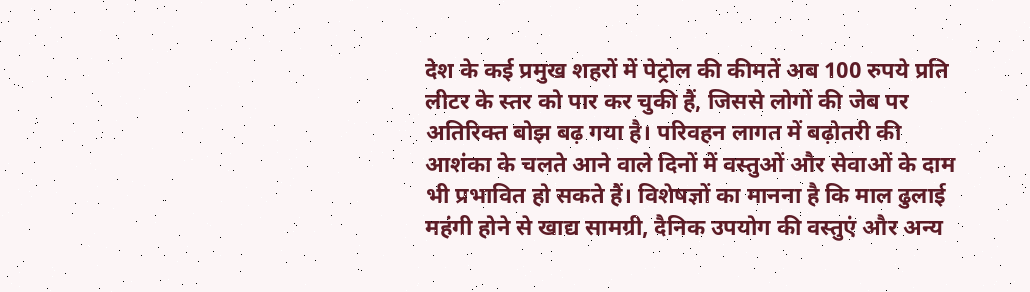देश के कई प्रमुख शहरों में पेट्रोल की कीमतें अब 100 रुपये प्रति लीटर के स्तर को पार कर चुकी हैं, जिससे लोगों की जेब पर अतिरिक्त बोझ बढ़ गया है। परिवहन लागत में बढ़ोतरी की आशंका के चलते आने वाले दिनों में वस्तुओं और सेवाओं के दाम भी प्रभावित हो सकते हैं। विशेषज्ञों का मानना है कि माल ढुलाई महंगी होने से खाद्य सामग्री, दैनिक उपयोग की वस्तुएं और अन्य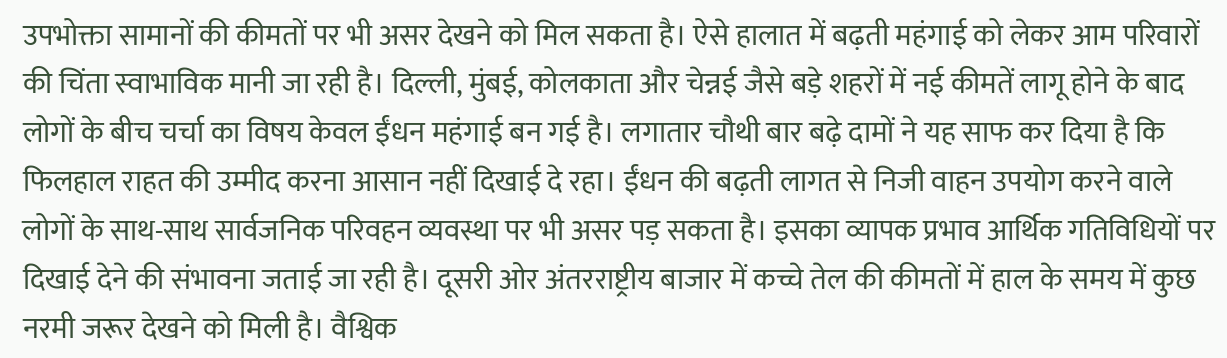उपभोक्ता सामानों की कीमतों पर भी असर देखने को मिल सकता है। ऐसे हालात में बढ़ती महंगाई को लेकर आम परिवारों की चिंता स्वाभाविक मानी जा रही है। दिल्ली, मुंबई, कोलकाता और चेन्नई जैसे बड़े शहरों में नई कीमतें लागू होने के बाद लोगों के बीच चर्चा का विषय केवल ईंधन महंगाई बन गई है। लगातार चौथी बार बढ़े दामों ने यह साफ कर दिया है कि फिलहाल राहत की उम्मीद करना आसान नहीं दिखाई दे रहा। ईंधन की बढ़ती लागत से निजी वाहन उपयोग करने वाले लोगों के साथ-साथ सार्वजनिक परिवहन व्यवस्था पर भी असर पड़ सकता है। इसका व्यापक प्रभाव आर्थिक गतिविधियों पर दिखाई देने की संभावना जताई जा रही है। दूसरी ओर अंतरराष्ट्रीय बाजार में कच्चे तेल की कीमतों में हाल के समय में कुछ नरमी जरूर देखने को मिली है। वैश्विक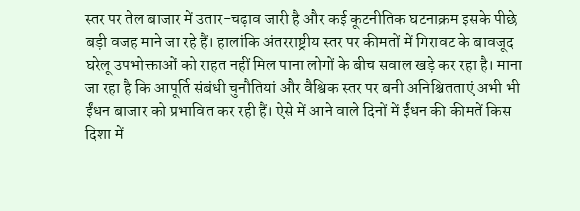स्तर पर तेल बाजार में उतार-चढ़ाव जारी है और कई कूटनीतिक घटनाक्रम इसके पीछे बड़ी वजह माने जा रहे हैं। हालांकि अंतरराष्ट्रीय स्तर पर कीमतों में गिरावट के बावजूद घरेलू उपभोक्ताओं को राहत नहीं मिल पाना लोगों के बीच सवाल खड़े कर रहा है। माना जा रहा है कि आपूर्ति संबंधी चुनौतियां और वैश्विक स्तर पर बनी अनिश्चितताएं अभी भी ईंधन बाजार को प्रभावित कर रही हैं। ऐसे में आने वाले दिनों में ईंधन की कीमतें किस दिशा में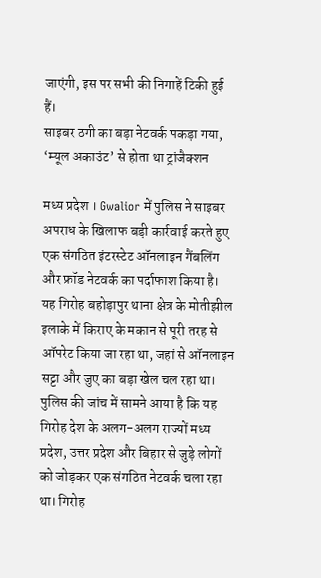जाएंगी, इस पर सभी की निगाहें टिकी हुई हैं।
साइबर ठगी का बड़ा नेटवर्क पकड़ा गया, ‘म्यूल अकाउंट’ से होता था ट्रांजैक्शन

मध्य प्रदेश । Gwalior में पुलिस ने साइबर अपराध के खिलाफ बड़ी कार्रवाई करते हुए एक संगठित इंटरस्टेट ऑनलाइन गैंबलिंग और फ्रॉड नेटवर्क का पर्दाफाश किया है। यह गिरोह बहोड़ापुर थाना क्षेत्र के मोतीझील इलाके में किराए के मकान से पूरी तरह से ऑपरेट किया जा रहा था, जहां से ऑनलाइन सट्टा और जुए का बड़ा खेल चल रहा था। पुलिस की जांच में सामने आया है कि यह गिरोह देश के अलग-अलग राज्यों मध्य प्रदेश, उत्तर प्रदेश और बिहार से जुड़े लोगों को जोड़कर एक संगठित नेटवर्क चला रहा था। गिरोह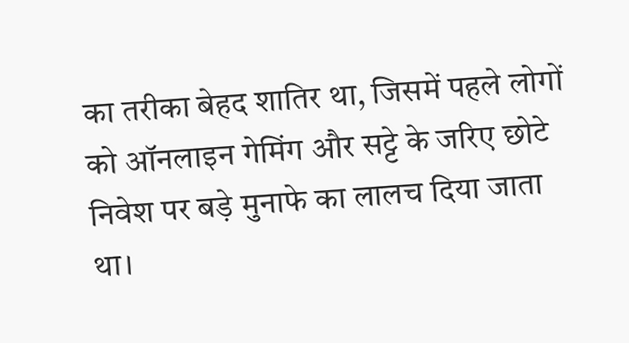का तरीका बेहद शातिर था, जिसमें पहले लोगों को ऑनलाइन गेमिंग और सट्टे के जरिए छोटे निवेश पर बड़े मुनाफे का लालच दिया जाता था।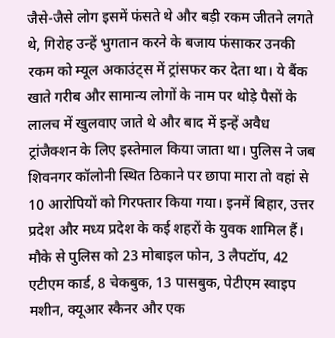जैसे-जैसे लोग इसमें फंसते थे और बड़ी रकम जीतने लगते थे, गिरोह उन्हें भुगतान करने के बजाय फंसाकर उनकी रकम को म्यूल अकाउंट्स में ट्रांसफर कर देता था। ये बैंक खाते गरीब और सामान्य लोगों के नाम पर थोड़े पैसों के लालच में खुलवाए जाते थे और बाद में इन्हें अवैध ट्रांजैक्शन के लिए इस्तेमाल किया जाता था। पुलिस ने जब शिवनगर कॉलोनी स्थित ठिकाने पर छापा मारा तो वहां से 10 आरोपियों को गिरफ्तार किया गया। इनमें बिहार, उत्तर प्रदेश और मध्य प्रदेश के कई शहरों के युवक शामिल हैं। मौके से पुलिस को 23 मोबाइल फोन, 3 लैपटॉप, 42 एटीएम कार्ड, 8 चेकबुक, 13 पासबुक, पेटीएम स्वाइप मशीन, क्यूआर स्कैनर और एक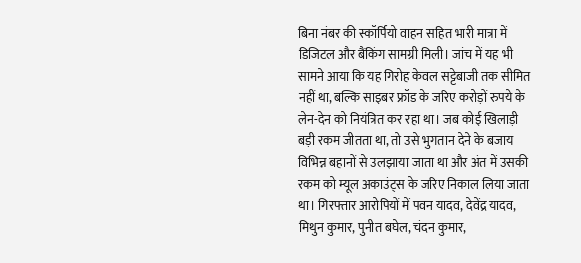बिना नंबर की स्कॉर्पियो वाहन सहित भारी मात्रा में डिजिटल और बैंकिंग सामग्री मिली। जांच में यह भी सामने आया कि यह गिरोह केवल सट्टेबाजी तक सीमित नहीं था, बल्कि साइबर फ्रॉड के जरिए करोड़ों रुपये के लेन-देन को नियंत्रित कर रहा था। जब कोई खिलाड़ी बड़ी रकम जीतता था, तो उसे भुगतान देने के बजाय विभिन्न बहानों से उलझाया जाता था और अंत में उसकी रकम को म्यूल अकाउंट्स के जरिए निकाल लिया जाता था। गिरफ्तार आरोपियों में पवन यादव, देवेंद्र यादव, मिथुन कुमार, पुनीत बघेल, चंदन कुमार,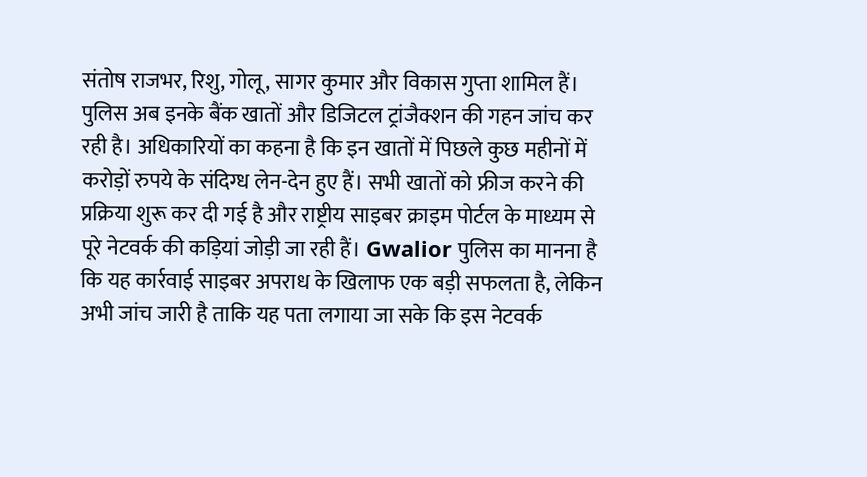संतोष राजभर, रिशु, गोलू, सागर कुमार और विकास गुप्ता शामिल हैं। पुलिस अब इनके बैंक खातों और डिजिटल ट्रांजैक्शन की गहन जांच कर रही है। अधिकारियों का कहना है कि इन खातों में पिछले कुछ महीनों में करोड़ों रुपये के संदिग्ध लेन-देन हुए हैं। सभी खातों को फ्रीज करने की प्रक्रिया शुरू कर दी गई है और राष्ट्रीय साइबर क्राइम पोर्टल के माध्यम से पूरे नेटवर्क की कड़ियां जोड़ी जा रही हैं। Gwalior पुलिस का मानना है कि यह कार्रवाई साइबर अपराध के खिलाफ एक बड़ी सफलता है, लेकिन अभी जांच जारी है ताकि यह पता लगाया जा सके कि इस नेटवर्क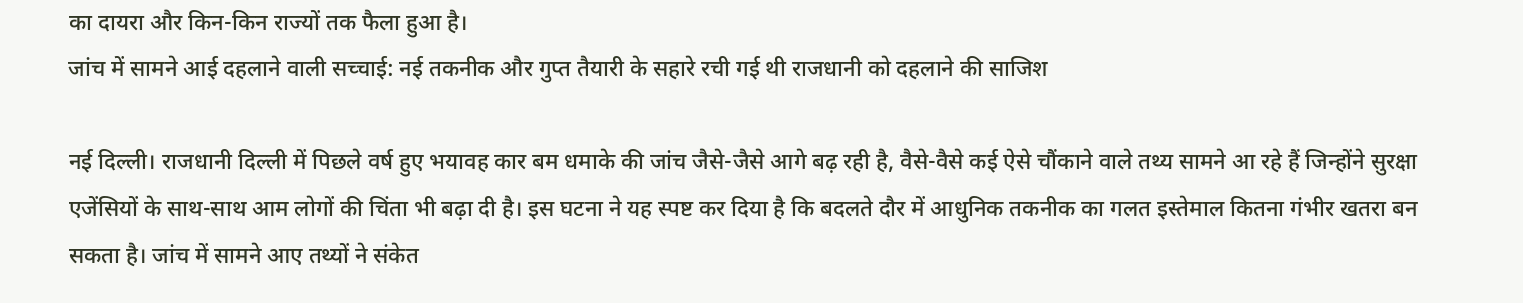का दायरा और किन-किन राज्यों तक फैला हुआ है।
जांच में सामने आई दहलाने वाली सच्चाई: नई तकनीक और गुप्त तैयारी के सहारे रची गई थी राजधानी को दहलाने की साजिश

नई दिल्ली। राजधानी दिल्ली में पिछले वर्ष हुए भयावह कार बम धमाके की जांच जैसे-जैसे आगे बढ़ रही है, वैसे-वैसे कई ऐसे चौंकाने वाले तथ्य सामने आ रहे हैं जिन्होंने सुरक्षा एजेंसियों के साथ-साथ आम लोगों की चिंता भी बढ़ा दी है। इस घटना ने यह स्पष्ट कर दिया है कि बदलते दौर में आधुनिक तकनीक का गलत इस्तेमाल कितना गंभीर खतरा बन सकता है। जांच में सामने आए तथ्यों ने संकेत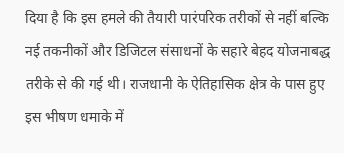दिया है कि इस हमले की तैयारी पारंपरिक तरीकों से नहीं बल्कि नई तकनीकों और डिजिटल संसाधनों के सहारे बेहद योजनाबद्ध तरीके से की गई थी। राजधानी के ऐतिहासिक क्षेत्र के पास हुए इस भीषण धमाके में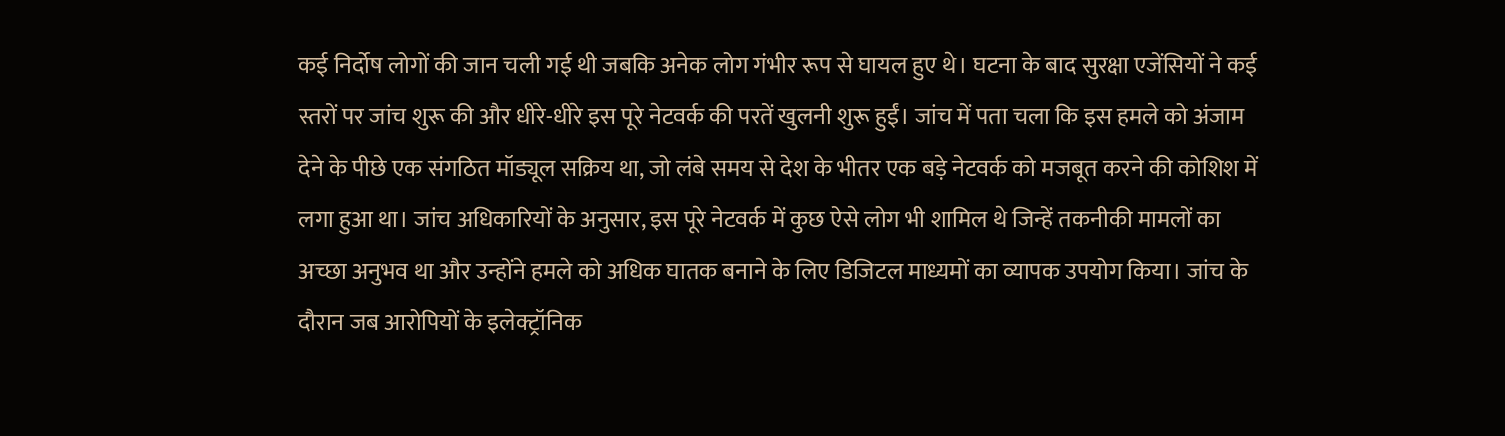कई निर्दोष लोगों की जान चली गई थी जबकि अनेक लोग गंभीर रूप से घायल हुए थे। घटना के बाद सुरक्षा एजेंसियों ने कई स्तरों पर जांच शुरू की और धीरे-धीरे इस पूरे नेटवर्क की परतें खुलनी शुरू हुईं। जांच में पता चला कि इस हमले को अंजाम देने के पीछे एक संगठित मॉड्यूल सक्रिय था, जो लंबे समय से देश के भीतर एक बड़े नेटवर्क को मजबूत करने की कोशिश में लगा हुआ था। जांच अधिकारियों के अनुसार, इस पूरे नेटवर्क में कुछ ऐसे लोग भी शामिल थे जिन्हें तकनीकी मामलों का अच्छा अनुभव था और उन्होंने हमले को अधिक घातक बनाने के लिए डिजिटल माध्यमों का व्यापक उपयोग किया। जांच के दौरान जब आरोपियों के इलेक्ट्रॉनिक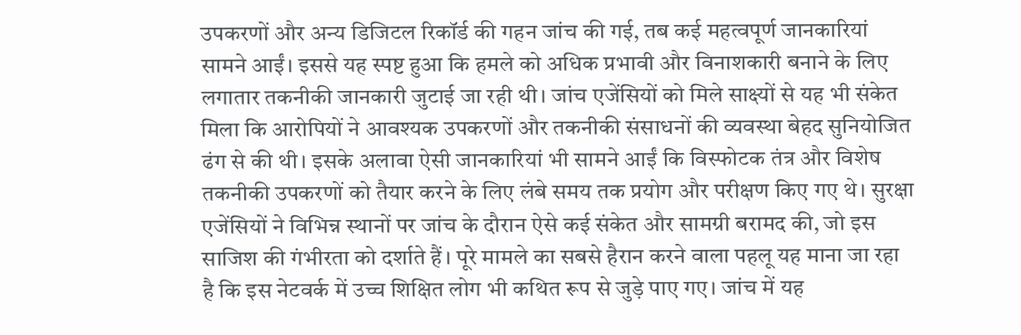उपकरणों और अन्य डिजिटल रिकॉर्ड की गहन जांच की गई, तब कई महत्वपूर्ण जानकारियां सामने आईं। इससे यह स्पष्ट हुआ कि हमले को अधिक प्रभावी और विनाशकारी बनाने के लिए लगातार तकनीकी जानकारी जुटाई जा रही थी। जांच एजेंसियों को मिले साक्ष्यों से यह भी संकेत मिला कि आरोपियों ने आवश्यक उपकरणों और तकनीकी संसाधनों की व्यवस्था बेहद सुनियोजित ढंग से की थी। इसके अलावा ऐसी जानकारियां भी सामने आईं कि विस्फोटक तंत्र और विशेष तकनीकी उपकरणों को तैयार करने के लिए लंबे समय तक प्रयोग और परीक्षण किए गए थे। सुरक्षा एजेंसियों ने विभिन्न स्थानों पर जांच के दौरान ऐसे कई संकेत और सामग्री बरामद की, जो इस साजिश की गंभीरता को दर्शाते हैं। पूरे मामले का सबसे हैरान करने वाला पहलू यह माना जा रहा है कि इस नेटवर्क में उच्च शिक्षित लोग भी कथित रूप से जुड़े पाए गए। जांच में यह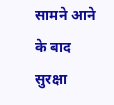सामने आने के बाद सुरक्षा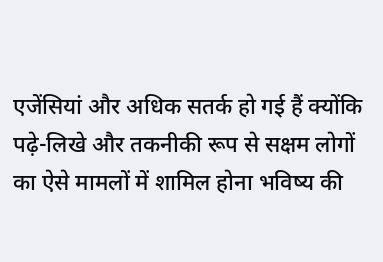एजेंसियां और अधिक सतर्क हो गई हैं क्योंकि पढ़े-लिखे और तकनीकी रूप से सक्षम लोगों का ऐसे मामलों में शामिल होना भविष्य की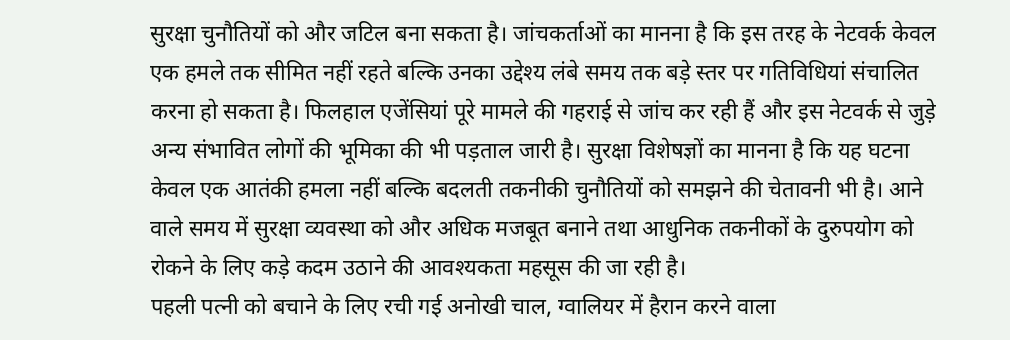सुरक्षा चुनौतियों को और जटिल बना सकता है। जांचकर्ताओं का मानना है कि इस तरह के नेटवर्क केवल एक हमले तक सीमित नहीं रहते बल्कि उनका उद्देश्य लंबे समय तक बड़े स्तर पर गतिविधियां संचालित करना हो सकता है। फिलहाल एजेंसियां पूरे मामले की गहराई से जांच कर रही हैं और इस नेटवर्क से जुड़े अन्य संभावित लोगों की भूमिका की भी पड़ताल जारी है। सुरक्षा विशेषज्ञों का मानना है कि यह घटना केवल एक आतंकी हमला नहीं बल्कि बदलती तकनीकी चुनौतियों को समझने की चेतावनी भी है। आने वाले समय में सुरक्षा व्यवस्था को और अधिक मजबूत बनाने तथा आधुनिक तकनीकों के दुरुपयोग को रोकने के लिए कड़े कदम उठाने की आवश्यकता महसूस की जा रही है।
पहली पत्नी को बचाने के लिए रची गई अनोखी चाल, ग्वालियर में हैरान करने वाला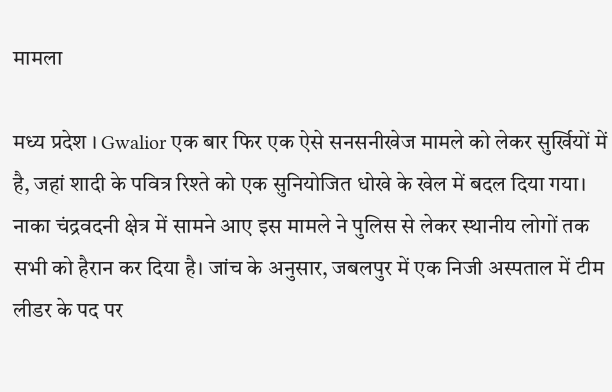मामला

मध्य प्रदेश । Gwalior एक बार फिर एक ऐसे सनसनीखेज मामले को लेकर सुर्खियों में है, जहां शादी के पवित्र रिश्ते को एक सुनियोजित धोखे के खेल में बदल दिया गया। नाका चंद्रवदनी क्षेत्र में सामने आए इस मामले ने पुलिस से लेकर स्थानीय लोगों तक सभी को हैरान कर दिया है। जांच के अनुसार, जबलपुर में एक निजी अस्पताल में टीम लीडर के पद पर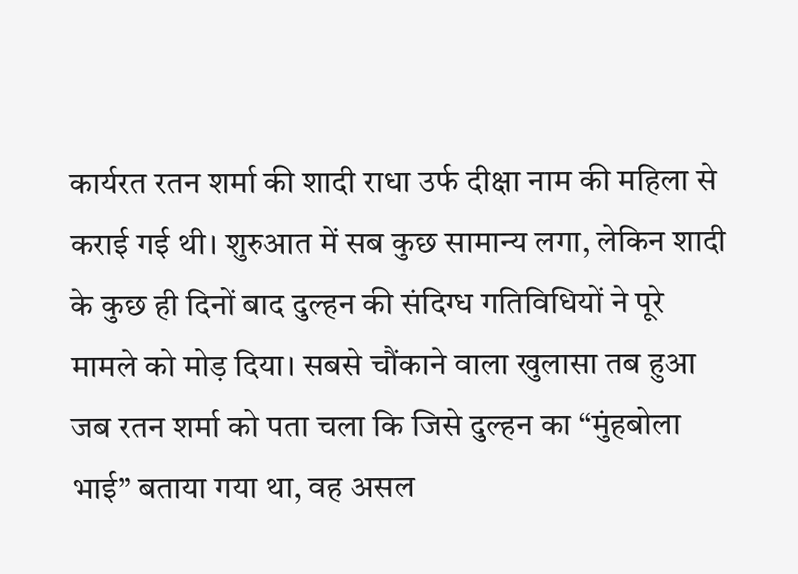कार्यरत रतन शर्मा की शादी राधा उर्फ दीक्षा नाम की महिला से कराई गई थी। शुरुआत में सब कुछ सामान्य लगा, लेकिन शादी के कुछ ही दिनों बाद दुल्हन की संदिग्ध गतिविधियों ने पूरे मामले को मोड़ दिया। सबसे चौंकाने वाला खुलासा तब हुआ जब रतन शर्मा को पता चला कि जिसे दुल्हन का “मुंहबोला भाई” बताया गया था, वह असल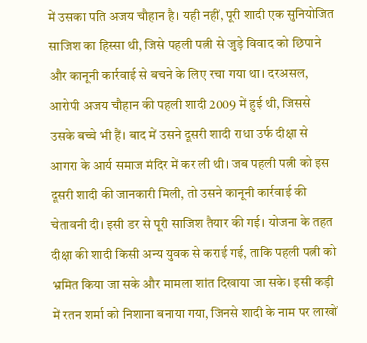में उसका पति अजय चौहान है। यही नहीं, पूरी शादी एक सुनियोजित साजिश का हिस्सा थी, जिसे पहली पत्नी से जुड़े विवाद को छिपाने और कानूनी कार्रवाई से बचने के लिए रचा गया था। दरअसल, आरोपी अजय चौहान की पहली शादी 2009 में हुई थी, जिससे उसके बच्चे भी हैं। बाद में उसने दूसरी शादी राधा उर्फ दीक्षा से आगरा के आर्य समाज मंदिर में कर ली थी। जब पहली पत्नी को इस दूसरी शादी की जानकारी मिली, तो उसने कानूनी कार्रवाई की चेतावनी दी। इसी डर से पूरी साजिश तैयार की गई। योजना के तहत दीक्षा की शादी किसी अन्य युवक से कराई गई, ताकि पहली पत्नी को भ्रमित किया जा सके और मामला शांत दिखाया जा सके। इसी कड़ी में रतन शर्मा को निशाना बनाया गया, जिनसे शादी के नाम पर लाखों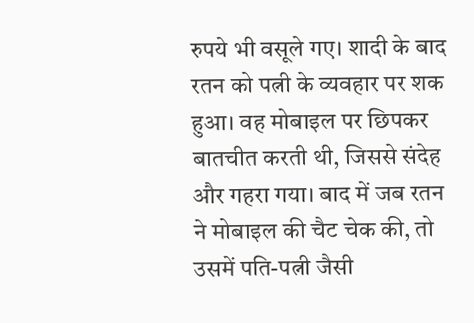रुपये भी वसूले गए। शादी के बाद रतन को पत्नी के व्यवहार पर शक हुआ। वह मोबाइल पर छिपकर बातचीत करती थी, जिससे संदेह और गहरा गया। बाद में जब रतन ने मोबाइल की चैट चेक की, तो उसमें पति-पत्नी जैसी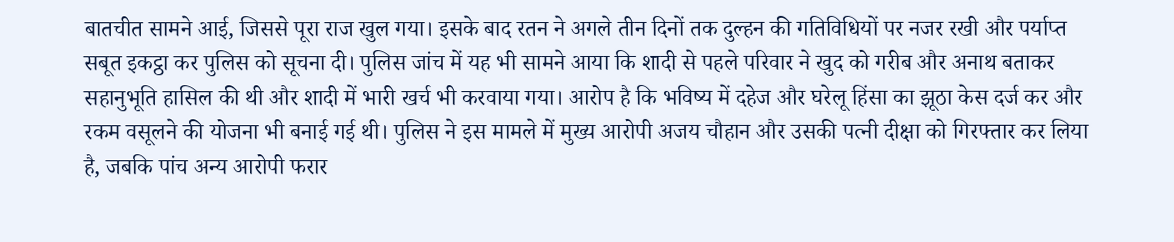बातचीत सामने आई, जिससे पूरा राज खुल गया। इसके बाद रतन ने अगले तीन दिनों तक दुल्हन की गतिविधियों पर नजर रखी और पर्याप्त सबूत इकट्ठा कर पुलिस को सूचना दी। पुलिस जांच में यह भी सामने आया कि शादी से पहले परिवार ने खुद को गरीब और अनाथ बताकर सहानुभूति हासिल की थी और शादी में भारी खर्च भी करवाया गया। आरोप है कि भविष्य में दहेज और घरेलू हिंसा का झूठा केस दर्ज कर और रकम वसूलने की योजना भी बनाई गई थी। पुलिस ने इस मामले में मुख्य आरोपी अजय चौहान और उसकी पत्नी दीक्षा को गिरफ्तार कर लिया है, जबकि पांच अन्य आरोपी फरार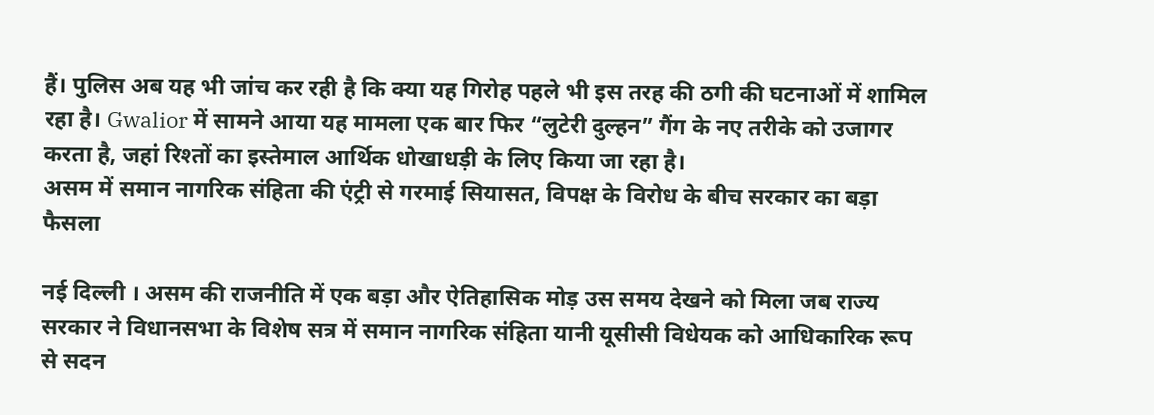हैं। पुलिस अब यह भी जांच कर रही है कि क्या यह गिरोह पहले भी इस तरह की ठगी की घटनाओं में शामिल रहा है। Gwalior में सामने आया यह मामला एक बार फिर “लुटेरी दुल्हन” गैंग के नए तरीके को उजागर करता है, जहां रिश्तों का इस्तेमाल आर्थिक धोखाधड़ी के लिए किया जा रहा है।
असम में समान नागरिक संहिता की एंट्री से गरमाई सियासत, विपक्ष के विरोध के बीच सरकार का बड़ा फैसला

नई दिल्ली । असम की राजनीति में एक बड़ा और ऐतिहासिक मोड़ उस समय देखने को मिला जब राज्य सरकार ने विधानसभा के विशेष सत्र में समान नागरिक संहिता यानी यूसीसी विधेयक को आधिकारिक रूप से सदन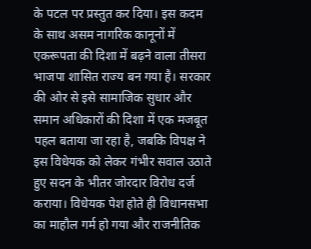के पटल पर प्रस्तुत कर दिया। इस कदम के साथ असम नागरिक कानूनों में एकरूपता की दिशा में बढ़ने वाला तीसरा भाजपा शासित राज्य बन गया है। सरकार की ओर से इसे सामाजिक सुधार और समान अधिकारों की दिशा में एक मजबूत पहल बताया जा रहा है, जबकि विपक्ष ने इस विधेयक को लेकर गंभीर सवाल उठाते हुए सदन के भीतर जोरदार विरोध दर्ज कराया। विधेयक पेश होते ही विधानसभा का माहौल गर्म हो गया और राजनीतिक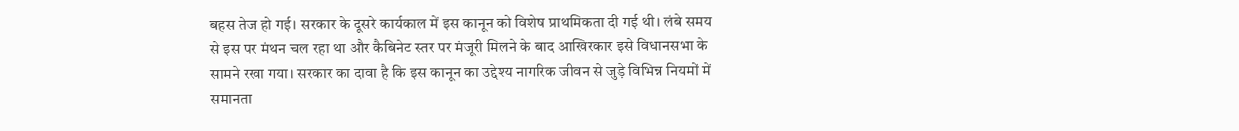बहस तेज हो गई। सरकार के दूसरे कार्यकाल में इस कानून को विशेष प्राथमिकता दी गई थी। लंबे समय से इस पर मंथन चल रहा था और कैबिनेट स्तर पर मंजूरी मिलने के बाद आखिरकार इसे विधानसभा के सामने रखा गया। सरकार का दावा है कि इस कानून का उद्देश्य नागरिक जीवन से जुड़े विभिन्न नियमों में समानता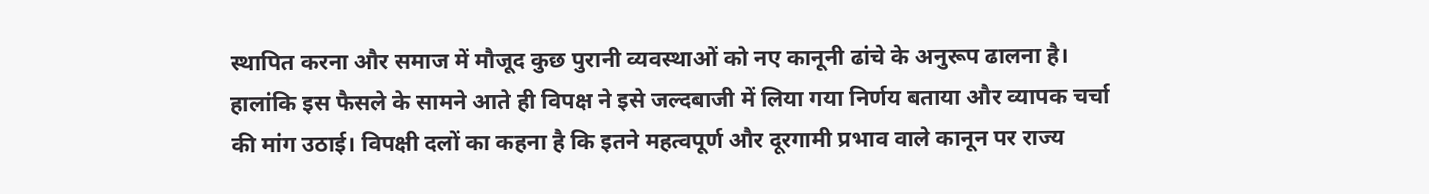स्थापित करना और समाज में मौजूद कुछ पुरानी व्यवस्थाओं को नए कानूनी ढांचे के अनुरूप ढालना है। हालांकि इस फैसले के सामने आते ही विपक्ष ने इसे जल्दबाजी में लिया गया निर्णय बताया और व्यापक चर्चा की मांग उठाई। विपक्षी दलों का कहना है कि इतने महत्वपूर्ण और दूरगामी प्रभाव वाले कानून पर राज्य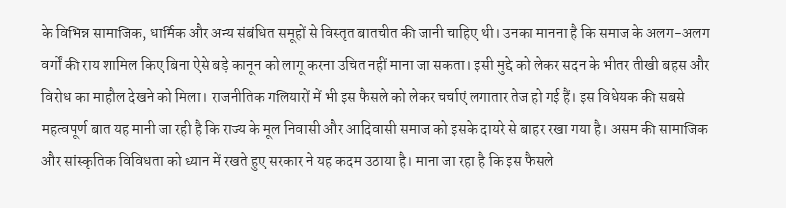के विभिन्न सामाजिक, धार्मिक और अन्य संबंधित समूहों से विस्तृत बातचीत की जानी चाहिए थी। उनका मानना है कि समाज के अलग-अलग वर्गों की राय शामिल किए बिना ऐसे बड़े कानून को लागू करना उचित नहीं माना जा सकता। इसी मुद्दे को लेकर सदन के भीतर तीखी बहस और विरोध का माहौल देखने को मिला। राजनीतिक गलियारों में भी इस फैसले को लेकर चर्चाएं लगातार तेज हो गई हैं। इस विधेयक की सबसे महत्वपूर्ण बात यह मानी जा रही है कि राज्य के मूल निवासी और आदिवासी समाज को इसके दायरे से बाहर रखा गया है। असम की सामाजिक और सांस्कृतिक विविधता को ध्यान में रखते हुए सरकार ने यह कदम उठाया है। माना जा रहा है कि इस फैसले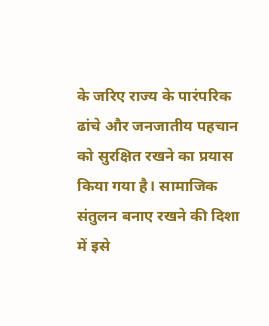के जरिए राज्य के पारंपरिक ढांचे और जनजातीय पहचान को सुरक्षित रखने का प्रयास किया गया है। सामाजिक संतुलन बनाए रखने की दिशा में इसे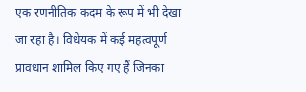एक रणनीतिक कदम के रूप में भी देखा जा रहा है। विधेयक में कई महत्वपूर्ण प्रावधान शामिल किए गए हैं जिनका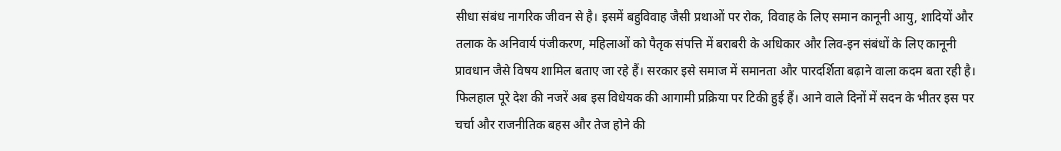सीधा संबंध नागरिक जीवन से है। इसमें बहुविवाह जैसी प्रथाओं पर रोक, विवाह के लिए समान कानूनी आयु, शादियों और तलाक के अनिवार्य पंजीकरण, महिलाओं को पैतृक संपत्ति में बराबरी के अधिकार और लिव-इन संबंधों के लिए कानूनी प्रावधान जैसे विषय शामिल बताए जा रहे हैं। सरकार इसे समाज में समानता और पारदर्शिता बढ़ाने वाला कदम बता रही है। फिलहाल पूरे देश की नजरें अब इस विधेयक की आगामी प्रक्रिया पर टिकी हुई हैं। आने वाले दिनों में सदन के भीतर इस पर चर्चा और राजनीतिक बहस और तेज होने की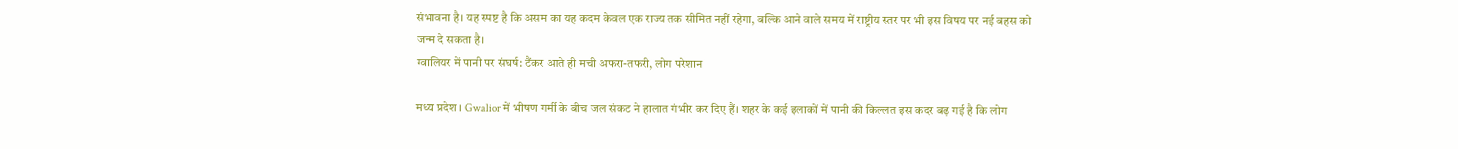संभावना है। यह स्पष्ट है कि असम का यह कदम केवल एक राज्य तक सीमित नहीं रहेगा, बल्कि आने वाले समय में राष्ट्रीय स्तर पर भी इस विषय पर नई बहस को जन्म दे सकता है।
ग्वालियर में पानी पर संघर्ष: टैंकर आते ही मची अफरा-तफरी, लोग परेशान

मध्य प्रदेश । Gwalior में भीषण गर्मी के बीच जल संकट ने हालात गंभीर कर दिए हैं। शहर के कई इलाकों में पानी की किल्लत इस कदर बढ़ गई है कि लोग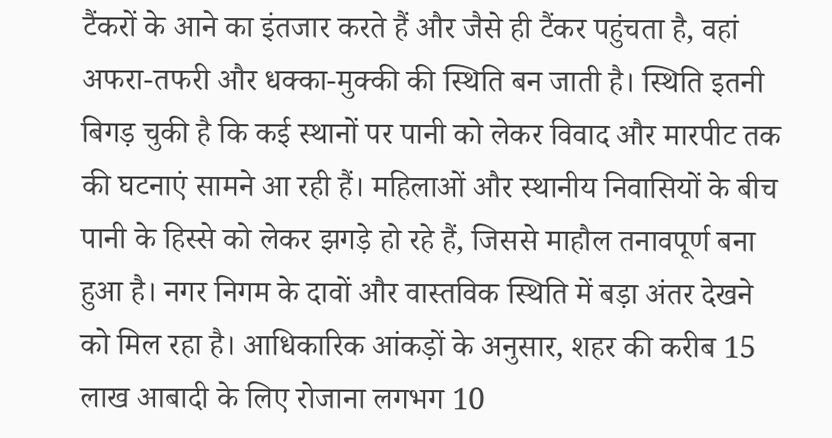टैंकरों के आने का इंतजार करते हैं और जैसे ही टैंकर पहुंचता है, वहां अफरा-तफरी और धक्का-मुक्की की स्थिति बन जाती है। स्थिति इतनी बिगड़ चुकी है कि कई स्थानों पर पानी को लेकर विवाद और मारपीट तक की घटनाएं सामने आ रही हैं। महिलाओं और स्थानीय निवासियों के बीच पानी के हिस्से को लेकर झगड़े हो रहे हैं, जिससे माहौल तनावपूर्ण बना हुआ है। नगर निगम के दावों और वास्तविक स्थिति में बड़ा अंतर देखने को मिल रहा है। आधिकारिक आंकड़ों के अनुसार, शहर की करीब 15 लाख आबादी के लिए रोजाना लगभग 10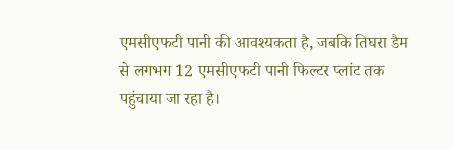एमसीएफटी पानी की आवश्यकता है, जबकि तिघरा डैम से लगभग 12 एमसीएफटी पानी फिल्टर प्लांट तक पहुंचाया जा रहा है।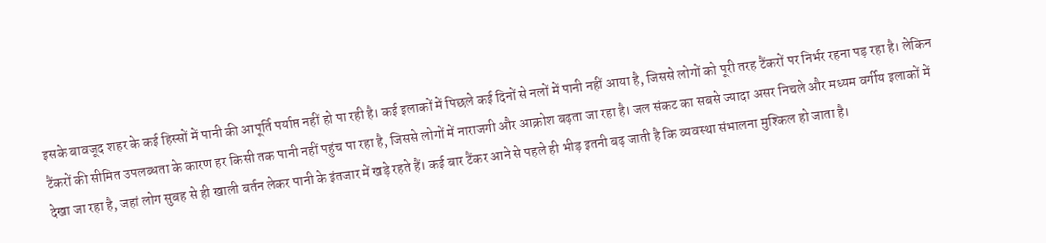इसके बावजूद शहर के कई हिस्सों में पानी की आपूर्ति पर्याप्त नहीं हो पा रही है। कई इलाकों में पिछले कई दिनों से नलों में पानी नहीं आया है, जिससे लोगों को पूरी तरह टैंकरों पर निर्भर रहना पड़ रहा है। लेकिन टैंकरों की सीमित उपलब्धता के कारण हर किसी तक पानी नहीं पहुंच पा रहा है, जिससे लोगों में नाराजगी और आक्रोश बढ़ता जा रहा है। जल संकट का सबसे ज्यादा असर निचले और मध्यम वर्गीय इलाकों में देखा जा रहा है, जहां लोग सुबह से ही खाली बर्तन लेकर पानी के इंतजार में खड़े रहते हैं। कई बार टैंकर आने से पहले ही भीड़ इतनी बढ़ जाती है कि व्यवस्था संभालना मुश्किल हो जाता है।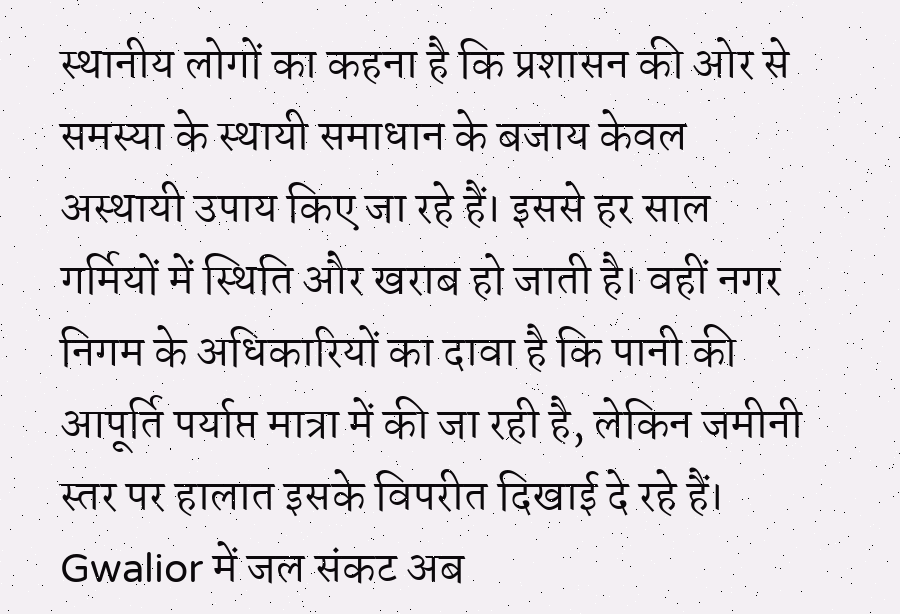स्थानीय लोगों का कहना है कि प्रशासन की ओर से समस्या के स्थायी समाधान के बजाय केवल अस्थायी उपाय किए जा रहे हैं। इससे हर साल गर्मियों में स्थिति और खराब हो जाती है। वहीं नगर निगम के अधिकारियों का दावा है कि पानी की आपूर्ति पर्याप्त मात्रा में की जा रही है, लेकिन जमीनी स्तर पर हालात इसके विपरीत दिखाई दे रहे हैं। Gwalior में जल संकट अब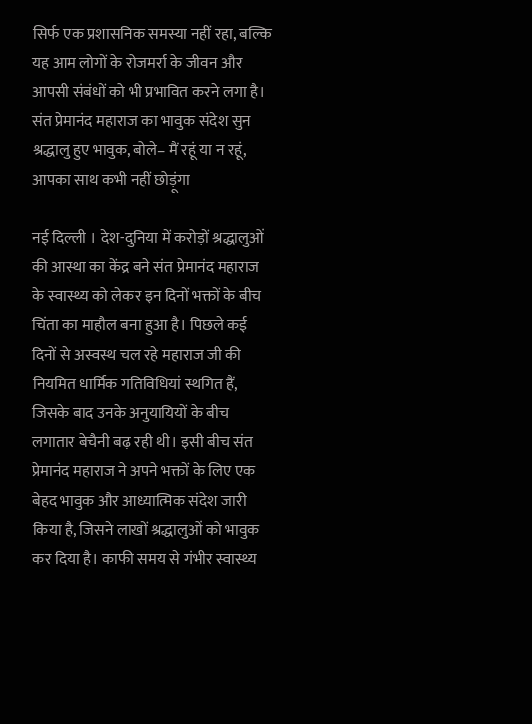सिर्फ एक प्रशासनिक समस्या नहीं रहा, बल्कि यह आम लोगों के रोजमर्रा के जीवन और आपसी संबंधों को भी प्रभावित करने लगा है।
संत प्रेमानंद महाराज का भावुक संदेश सुन श्रद्धालु हुए भावुक, बोले– मैं रहूं या न रहूं, आपका साथ कभी नहीं छोड़ूंगा

नई दिल्ली । देश-दुनिया में करोड़ों श्रद्धालुओं की आस्था का केंद्र बने संत प्रेमानंद महाराज के स्वास्थ्य को लेकर इन दिनों भक्तों के बीच चिंता का माहौल बना हुआ है। पिछले कई दिनों से अस्वस्थ चल रहे महाराज जी की नियमित धार्मिक गतिविधियां स्थगित हैं, जिसके बाद उनके अनुयायियों के बीच लगातार बेचैनी बढ़ रही थी। इसी बीच संत प्रेमानंद महाराज ने अपने भक्तों के लिए एक बेहद भावुक और आध्यात्मिक संदेश जारी किया है, जिसने लाखों श्रद्धालुओं को भावुक कर दिया है। काफी समय से गंभीर स्वास्थ्य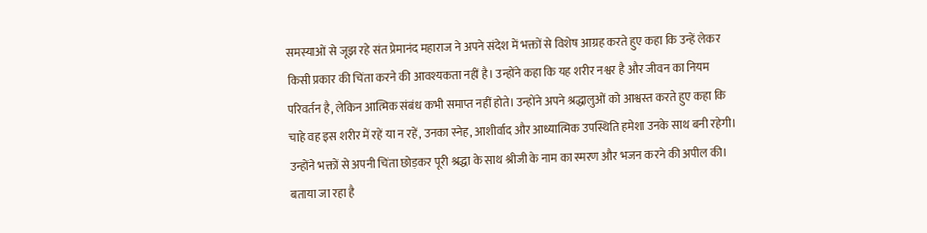समस्याओं से जूझ रहे संत प्रेमानंद महाराज ने अपने संदेश में भक्तों से विशेष आग्रह करते हुए कहा कि उन्हें लेकर किसी प्रकार की चिंता करने की आवश्यकता नहीं है। उन्होंने कहा कि यह शरीर नश्वर है और जीवन का नियम परिवर्तन है, लेकिन आत्मिक संबंध कभी समाप्त नहीं होते। उन्होंने अपने श्रद्धालुओं को आश्वस्त करते हुए कहा कि चाहे वह इस शरीर में रहें या न रहें, उनका स्नेह, आशीर्वाद और आध्यात्मिक उपस्थिति हमेशा उनके साथ बनी रहेगी। उन्होंने भक्तों से अपनी चिंता छोड़कर पूरी श्रद्धा के साथ श्रीजी के नाम का स्मरण और भजन करने की अपील की। बताया जा रहा है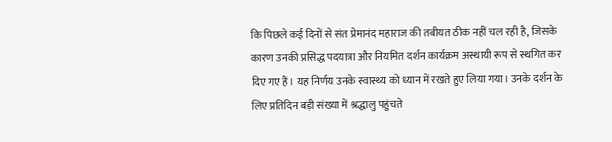कि पिछले कई दिनों से संत प्रेमानंद महाराज की तबीयत ठीक नहीं चल रही है, जिसके कारण उनकी प्रसिद्ध पदयात्रा और नियमित दर्शन कार्यक्रम अस्थायी रूप से स्थगित कर दिए गए हैं। यह निर्णय उनके स्वास्थ्य को ध्यान में रखते हुए लिया गया। उनके दर्शन के लिए प्रतिदिन बड़ी संख्या में श्रद्धालु पहुंचते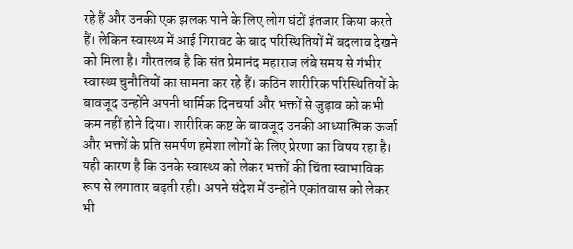रहे हैं और उनकी एक झलक पाने के लिए लोग घंटों इंतजार किया करते हैं। लेकिन स्वास्थ्य में आई गिरावट के बाद परिस्थितियों में बदलाव देखने को मिला है। गौरतलब है कि संत प्रेमानंद महाराज लंबे समय से गंभीर स्वास्थ्य चुनौतियों का सामना कर रहे हैं। कठिन शारीरिक परिस्थितियों के बावजूद उन्होंने अपनी धार्मिक दिनचर्या और भक्तों से जुड़ाव को कभी कम नहीं होने दिया। शारीरिक कष्ट के बावजूद उनकी आध्यात्मिक ऊर्जा और भक्तों के प्रति समर्पण हमेशा लोगों के लिए प्रेरणा का विषय रहा है। यही कारण है कि उनके स्वास्थ्य को लेकर भक्तों की चिंता स्वाभाविक रूप से लगातार बढ़ती रही। अपने संदेश में उन्होंने एकांतवास को लेकर भी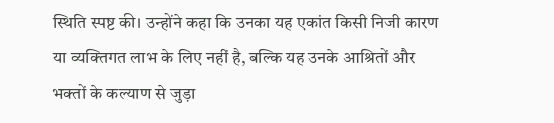स्थिति स्पष्ट की। उन्होंने कहा कि उनका यह एकांत किसी निजी कारण या व्यक्तिगत लाभ के लिए नहीं है, बल्कि यह उनके आश्रितों और भक्तों के कल्याण से जुड़ा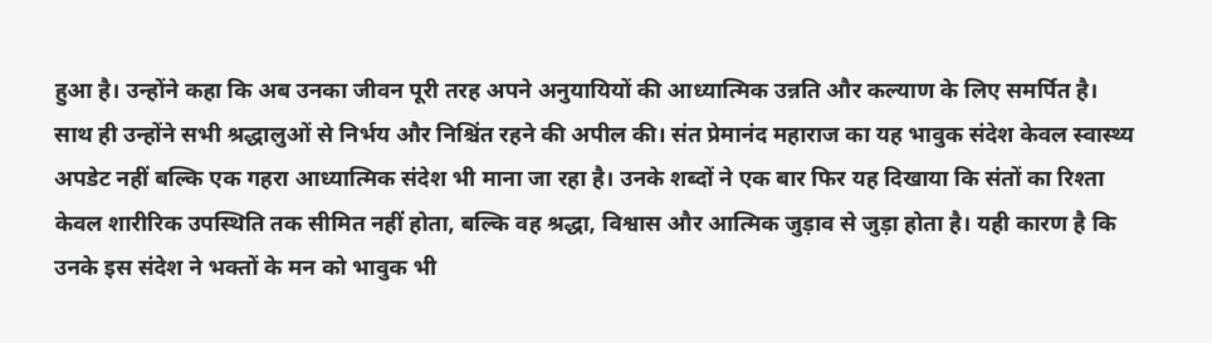हुआ है। उन्होंने कहा कि अब उनका जीवन पूरी तरह अपने अनुयायियों की आध्यात्मिक उन्नति और कल्याण के लिए समर्पित है। साथ ही उन्होंने सभी श्रद्धालुओं से निर्भय और निश्चिंत रहने की अपील की। संत प्रेमानंद महाराज का यह भावुक संदेश केवल स्वास्थ्य अपडेट नहीं बल्कि एक गहरा आध्यात्मिक संदेश भी माना जा रहा है। उनके शब्दों ने एक बार फिर यह दिखाया कि संतों का रिश्ता केवल शारीरिक उपस्थिति तक सीमित नहीं होता, बल्कि वह श्रद्धा, विश्वास और आत्मिक जुड़ाव से जुड़ा होता है। यही कारण है कि उनके इस संदेश ने भक्तों के मन को भावुक भी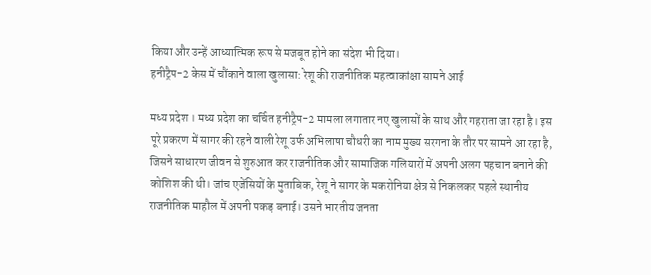किया और उन्हें आध्यात्मिक रूप से मजबूत होने का संदेश भी दिया।
हनीट्रैप-2 केस में चौंकाने वाला खुलासा: रेशू की राजनीतिक महत्वाकांक्षा सामने आई

मध्य प्रदेश । मध्य प्रदेश का चर्चित हनीट्रैप-2 मामला लगातार नए खुलासों के साथ और गहराता जा रहा है। इस पूरे प्रकरण में सागर की रहने वाली रेशू उर्फ अभिलाषा चौधरी का नाम मुख्य सरगना के तौर पर सामने आ रहा है, जिसने साधारण जीवन से शुरुआत कर राजनीतिक और सामाजिक गलियारों में अपनी अलग पहचान बनाने की कोशिश की थी। जांच एजेंसियों के मुताबिक, रेशू ने सागर के मकरोनिया क्षेत्र से निकलकर पहले स्थानीय राजनीतिक माहौल में अपनी पकड़ बनाई। उसने भारतीय जनता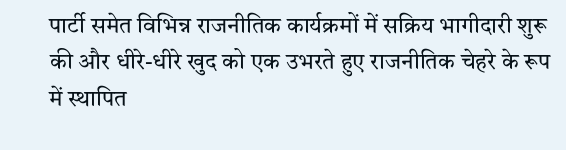पार्टी समेत विभिन्न राजनीतिक कार्यक्रमों में सक्रिय भागीदारी शुरू की और धीरे-धीरे खुद को एक उभरते हुए राजनीतिक चेहरे के रूप में स्थापित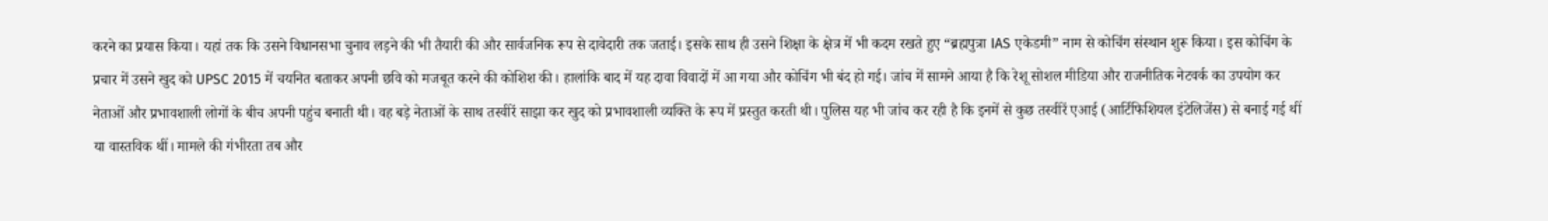करने का प्रयास किया। यहां तक कि उसने विधानसभा चुनाव लड़ने की भी तैयारी की और सार्वजनिक रूप से दावेदारी तक जताई। इसके साथ ही उसने शिक्षा के क्षेत्र में भी कदम रखते हुए “ब्रह्मपुत्रा IAS एकेडमी” नाम से कोचिंग संस्थान शुरू किया। इस कोचिंग के प्रचार में उसने खुद को UPSC 2015 में चयनित बताकर अपनी छवि को मजबूत करने की कोशिश की। हालांकि बाद में यह दावा विवादों में आ गया और कोचिंग भी बंद हो गई। जांच में सामने आया है कि रेशू सोशल मीडिया और राजनीतिक नेटवर्क का उपयोग कर नेताओं और प्रभावशाली लोगों के बीच अपनी पहुंच बनाती थी। वह बड़े नेताओं के साथ तस्वीरें साझा कर खुद को प्रभावशाली व्यक्ति के रूप में प्रस्तुत करती थी। पुलिस यह भी जांच कर रही है कि इनमें से कुछ तस्वीरें एआई (आर्टिफिशियल इंटेलिजेंस) से बनाई गई थीं या वास्तविक थीं। मामले की गंभीरता तब और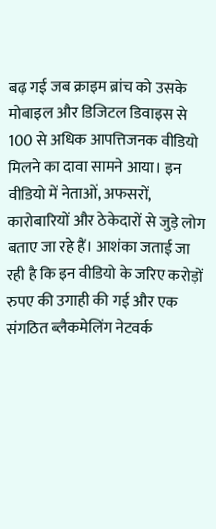बढ़ गई जब क्राइम ब्रांच को उसके मोबाइल और डिजिटल डिवाइस से 100 से अधिक आपत्तिजनक वीडियो मिलने का दावा सामने आया। इन वीडियो में नेताओं, अफसरों, कारोबारियों और ठेकेदारों से जुड़े लोग बताए जा रहे हैं। आशंका जताई जा रही है कि इन वीडियो के जरिए करोड़ों रुपए की उगाही की गई और एक संगठित ब्लैकमेलिंग नेटवर्क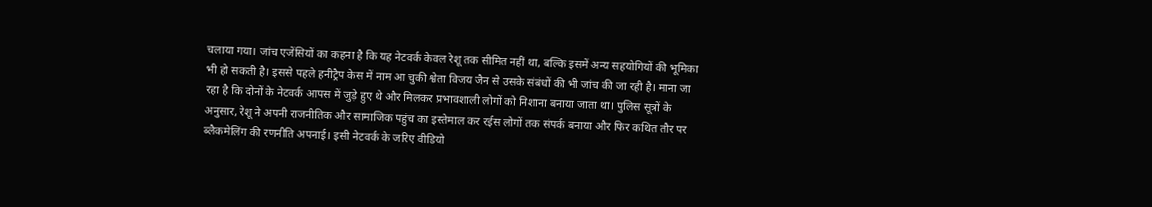चलाया गया। जांच एजेंसियों का कहना है कि यह नेटवर्क केवल रेशू तक सीमित नहीं था, बल्कि इसमें अन्य सहयोगियों की भूमिका भी हो सकती है। इससे पहले हनीट्रैप केस में नाम आ चुकी श्वेता विजय जैन से उसके संबंधों की भी जांच की जा रही है। माना जा रहा है कि दोनों के नेटवर्क आपस में जुड़े हुए थे और मिलकर प्रभावशाली लोगों को निशाना बनाया जाता था। पुलिस सूत्रों के अनुसार, रेशू ने अपनी राजनीतिक और सामाजिक पहुंच का इस्तेमाल कर रईस लोगों तक संपर्क बनाया और फिर कथित तौर पर ब्लैकमेलिंग की रणनीति अपनाई। इसी नेटवर्क के जरिए वीडियो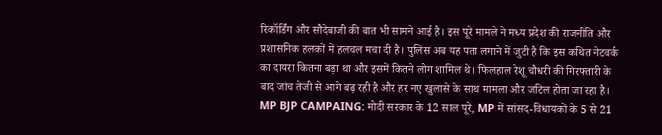रिकॉर्डिंग और सौदेबाजी की बात भी सामने आई है। इस पूरे मामले ने मध्य प्रदेश की राजनीति और प्रशासनिक हलकों में हलचल मचा दी है। पुलिस अब यह पता लगाने में जुटी है कि इस कथित नेटवर्क का दायरा कितना बड़ा था और इसमें कितने लोग शामिल थे। फिलहाल रेशू चौधरी की गिरफ्तारी के बाद जांच तेजी से आगे बढ़ रही है और हर नए खुलासे के साथ मामला और जटिल होता जा रहा है।
MP BJP CAMPAING: मोदी सरकार के 12 साल पूरे, MP में सांसद-विधायकों के 5 से 21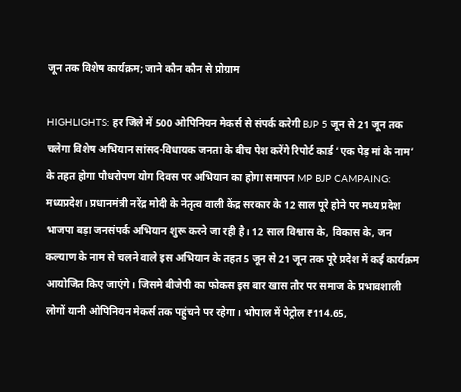जून तक विशेष कार्यक्रम; जाने कौन कौन से प्रोग्राम

HIGHLIGHTS: हर जिले में 500 ओपिनियन मेकर्स से संपर्क करेगी BJP 5 जून से 21 जून तक चलेगा विशेष अभियान सांसद-विधायक जनता के बीच पेश करेंगे रिपोर्ट कार्ड ‘एक पेड़ मां के नाम’ के तहत होगा पौधरोपण योग दिवस पर अभियान का होगा समापन MP BJP CAMPAING: मध्यप्रदेश। प्रधानमंत्री नरेंद्र मोदी के नेतृत्व वाली केंद्र सरकार के 12 साल पूरे होने पर मध्य प्रदेश भाजपा बड़ा जनसंपर्क अभियान शुरू करने जा रही है। 12 साल विश्वास के, विकास के, जन कल्याण के नाम से चलने वाले इस अभियान के तहत 5 जून से 21 जून तक पूरे प्रदेश में कई कार्यक्रम आयोजित किए जाएंगे। जिसमे बीजेपी का फोकस इस बार खास तौर पर समाज के प्रभावशाली लोगों यानी ओपिनियन मेकर्स तक पहुंचने पर रहेगा। भोपाल में पेट्रोल ₹114.65,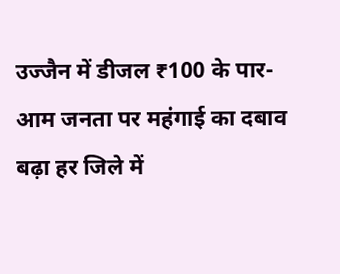उज्जैन में डीजल ₹100 के पार-आम जनता पर महंगाई का दबाव बढ़ा हर जिले में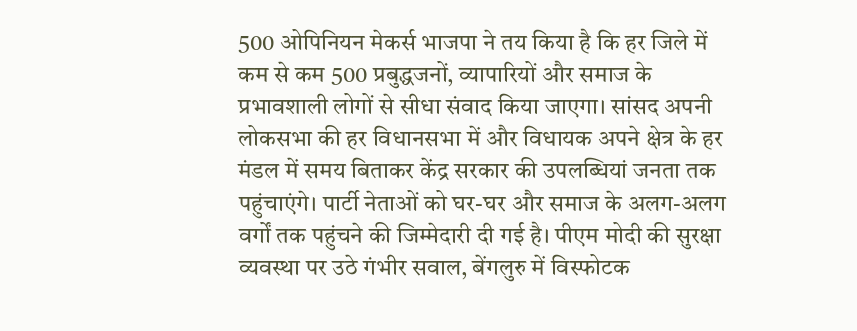500 ओपिनियन मेकर्स भाजपा ने तय किया है कि हर जिले में कम से कम 500 प्रबुद्धजनों, व्यापारियों और समाज के प्रभावशाली लोगों से सीधा संवाद किया जाएगा। सांसद अपनी लोकसभा की हर विधानसभा में और विधायक अपने क्षेत्र के हर मंडल में समय बिताकर केंद्र सरकार की उपलब्धियां जनता तक पहुंचाएंगे। पार्टी नेताओं को घर-घर और समाज के अलग-अलग वर्गों तक पहुंचने की जिम्मेदारी दी गई है। पीएम मोदी की सुरक्षा व्यवस्था पर उठे गंभीर सवाल, बेंगलुरु में विस्फोटक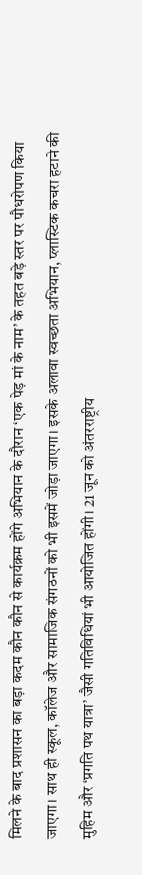मिलने के बाद प्रशासन का बड़ा कदम कौन कौन से कार्यक्रम होंगे अभियान के दौरान ‘एक पेड़ मां के नाम’ के तहत बड़े स्तर पर पौधरोपण किया जाएगा। साथ ही स्कूल, कॉलेज और सामाजिक संगठनों को भी इसमें जोड़ा जाएगा। इसके अलावा स्वच्छता अभियान, प्लास्टिक कचरा हटाने की मुहिम और ‘प्रगति पथ यात्रा’ जैसी गतिविधियां भी आयोजित होंगी। 21 जून को अंतरराष्ट्रीय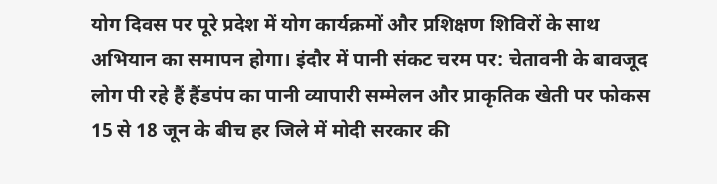योग दिवस पर पूरे प्रदेश में योग कार्यक्रमों और प्रशिक्षण शिविरों के साथ अभियान का समापन होगा। इंदौर में पानी संकट चरम पर: चेतावनी के बावजूद लोग पी रहे हैं हैंडपंप का पानी व्यापारी सम्मेलन और प्राकृतिक खेती पर फोकस 15 से 18 जून के बीच हर जिले में मोदी सरकार की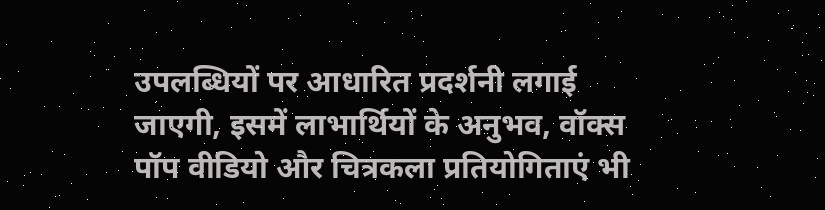उपलब्धियों पर आधारित प्रदर्शनी लगाई जाएगी, इसमें लाभार्थियों के अनुभव, वॉक्स पॉप वीडियो और चित्रकला प्रतियोगिताएं भी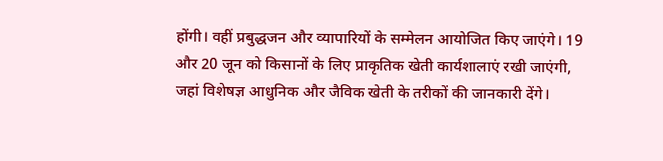होंगी। वहीं प्रबुद्धजन और व्यापारियों के सम्मेलन आयोजित किए जाएंगे। 19 और 20 जून को किसानों के लिए प्राकृतिक खेती कार्यशालाएं रखी जाएंगी, जहां विशेषज्ञ आधुनिक और जैविक खेती के तरीकों की जानकारी देंगे।